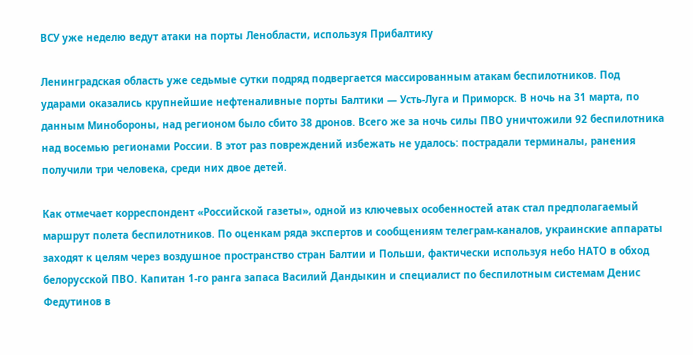ВСУ уже неделю ведут атаки на порты Ленобласти, используя Прибалтику

Ленинградская область уже седьмые сутки подряд подвергается массированным атакам беспилотников. Под ударами оказались крупнейшие нефтеналивные порты Балтики — Усть-Луга и Приморск. В ночь на 31 марта, по данным Минобороны, над регионом было сбито 38 дронов. Всего же за ночь силы ПВО уничтожили 92 беспилотника над восемью регионами России. В этот раз повреждений избежать не удалось: пострадали терминалы, ранения получили три человека, среди них двое детей.

Как отмечает корреспондент «Российской газеты», одной из ключевых особенностей атак стал предполагаемый маршрут полета беспилотников. По оценкам ряда экспертов и сообщениям телеграм-каналов, украинские аппараты заходят к целям через воздушное пространство стран Балтии и Польши, фактически используя небо НАТО в обход белорусской ПВО. Капитан 1-го ранга запаса Василий Дандыкин и специалист по беспилотным системам Денис Федутинов в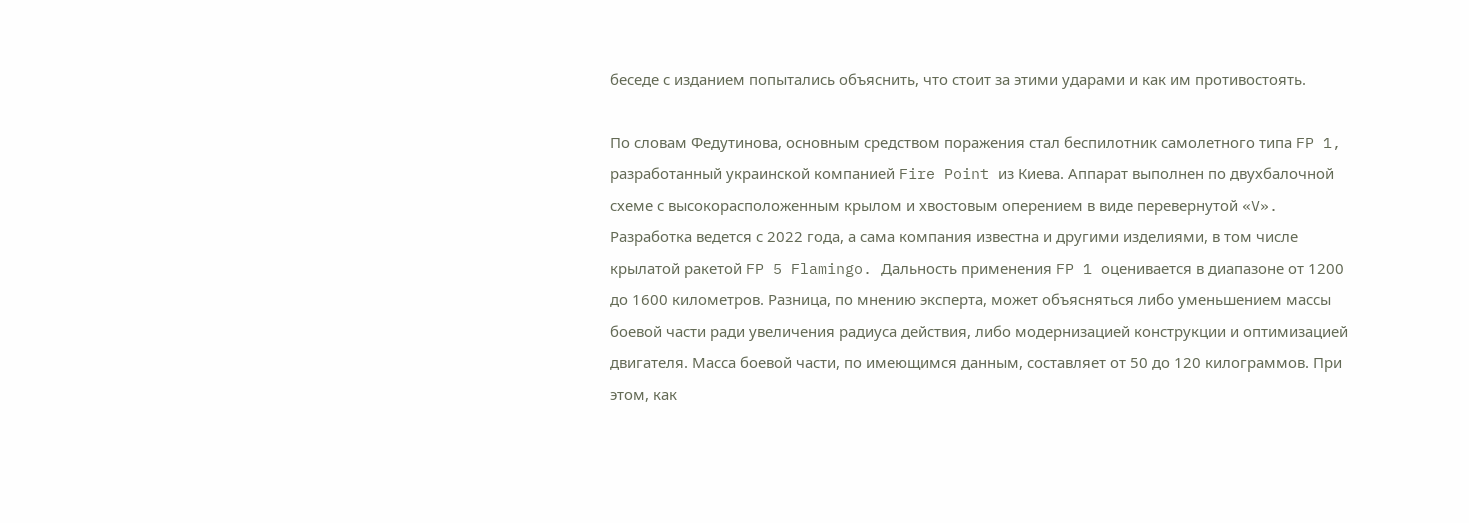беседе с изданием попытались объяснить, что стоит за этими ударами и как им противостоять.

По словам Федутинова, основным средством поражения стал беспилотник самолетного типа FP 1, разработанный украинской компанией Fire Point из Киева. Аппарат выполнен по двухбалочной схеме с высокорасположенным крылом и хвостовым оперением в виде перевернутой «V». Разработка ведется с 2022 года, а сама компания известна и другими изделиями, в том числе крылатой ракетой FP 5 Flamingo. Дальность применения FP 1 оценивается в диапазоне от 1200 до 1600 километров. Разница, по мнению эксперта, может объясняться либо уменьшением массы боевой части ради увеличения радиуса действия, либо модернизацией конструкции и оптимизацией двигателя. Масса боевой части, по имеющимся данным, составляет от 50 до 120 килограммов. При этом, как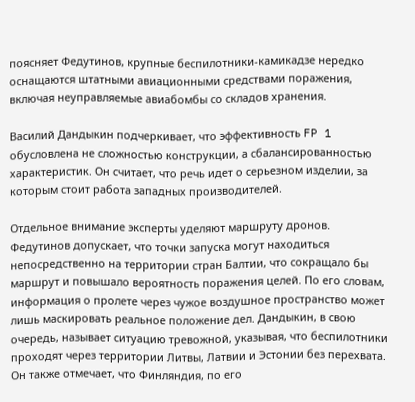поясняет Федутинов, крупные беспилотники-камикадзе нередко оснащаются штатными авиационными средствами поражения, включая неуправляемые авиабомбы со складов хранения.

Василий Дандыкин подчеркивает, что эффективность FP 1 обусловлена не сложностью конструкции, а сбалансированностью характеристик. Он считает, что речь идет о серьезном изделии, за которым стоит работа западных производителей.

Отдельное внимание эксперты уделяют маршруту дронов. Федутинов допускает, что точки запуска могут находиться непосредственно на территории стран Балтии, что сокращало бы маршрут и повышало вероятность поражения целей. По его словам, информация о пролете через чужое воздушное пространство может лишь маскировать реальное положение дел. Дандыкин, в свою очередь, называет ситуацию тревожной, указывая, что беспилотники проходят через территории Литвы, Латвии и Эстонии без перехвата. Он также отмечает, что Финляндия, по его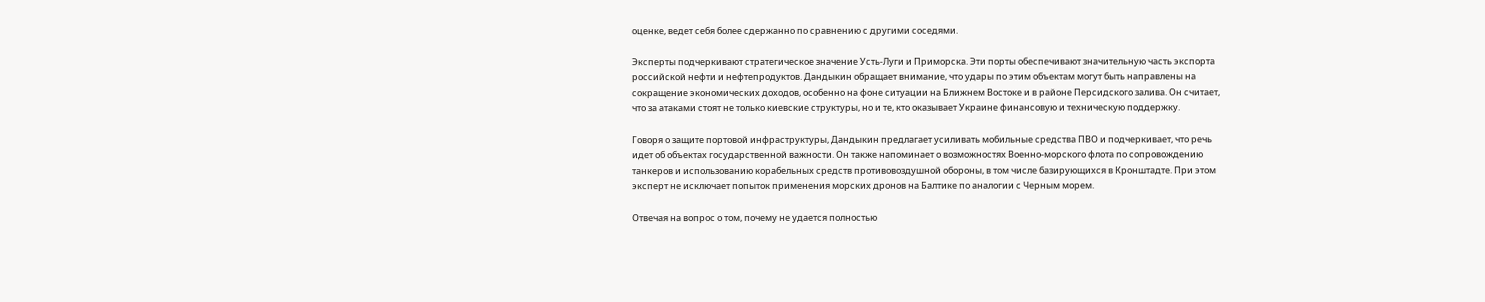оценке, ведет себя более сдержанно по сравнению с другими соседями.

Эксперты подчеркивают стратегическое значение Усть-Луги и Приморска. Эти порты обеспечивают значительную часть экспорта российской нефти и нефтепродуктов. Дандыкин обращает внимание, что удары по этим объектам могут быть направлены на сокращение экономических доходов, особенно на фоне ситуации на Ближнем Востоке и в районе Персидского залива. Он считает, что за атаками стоят не только киевские структуры, но и те, кто оказывает Украине финансовую и техническую поддержку.

Говоря о защите портовой инфраструктуры, Дандыкин предлагает усиливать мобильные средства ПВО и подчеркивает, что речь идет об объектах государственной важности. Он также напоминает о возможностях Военно-морского флота по сопровождению танкеров и использованию корабельных средств противовоздушной обороны, в том числе базирующихся в Кронштадте. При этом эксперт не исключает попыток применения морских дронов на Балтике по аналогии с Черным морем.

Отвечая на вопрос о том, почему не удается полностью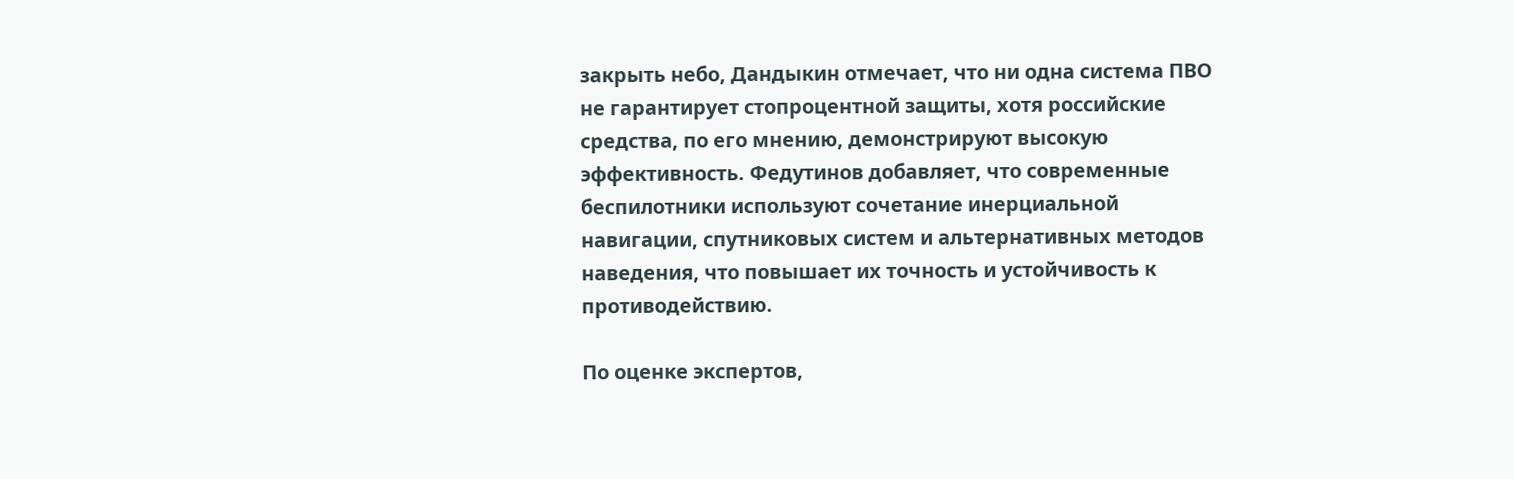закрыть небо, Дандыкин отмечает, что ни одна система ПВО не гарантирует стопроцентной защиты, хотя российские средства, по его мнению, демонстрируют высокую эффективность. Федутинов добавляет, что современные беспилотники используют сочетание инерциальной навигации, спутниковых систем и альтернативных методов наведения, что повышает их точность и устойчивость к противодействию.

По оценке экспертов,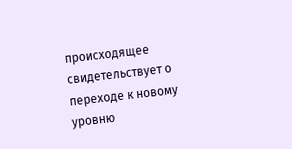происходящее свидетельствует о переходе к новому уровню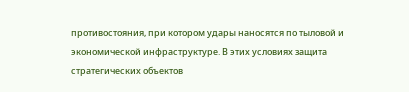противостояния, при котором удары наносятся по тыловой и экономической инфраструктуре. В этих условиях защита стратегических объектов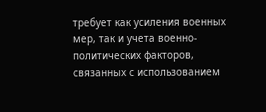требует как усиления военных мер, так и учета военно-политических факторов, связанных с использованием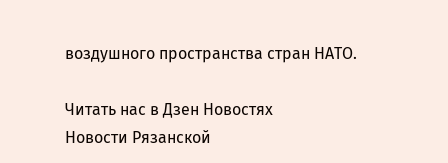воздушного пространства стран НАТО.

Читать нас в Дзен Новостях
Новости Рязанской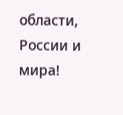области, России и мира!